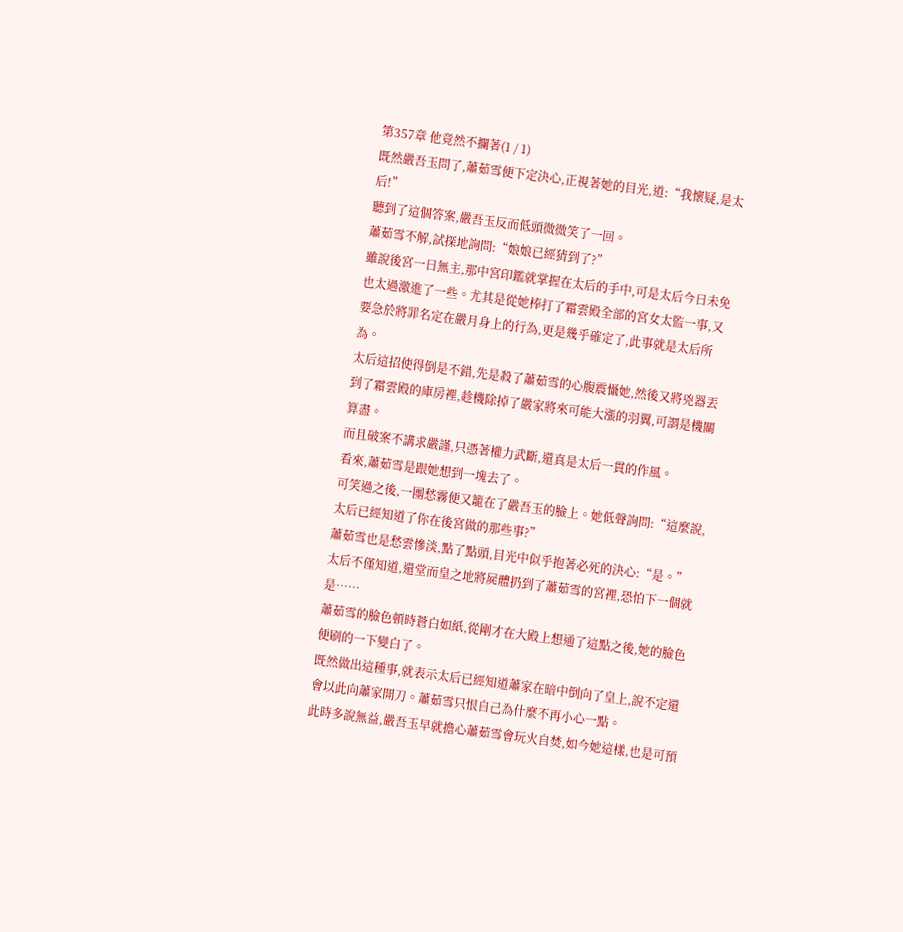第357章 他竟然不攔著(1 / 1)
既然嚴吾玉問了,蕭茹雪便下定決心,正視著她的目光,道:“我懷疑,是太后!”
聽到了這個答案,嚴吾玉反而低頭微微笑了一回。
蕭茹雪不解,試探地詢問:“娘娘已經猜到了?”
雖說後宮一日無主,那中宮印鑑就掌握在太后的手中,可是太后今日未免也太過激進了一些。尤其是從她棒打了霜雲殿全部的宮女太監一事,又要急於將罪名定在嚴月身上的行為,更是幾乎確定了,此事就是太后所為。
太后這招使得倒是不錯,先是殺了蕭茹雪的心腹震懾她,然後又將兇器丟到了霜雲殿的庫房裡,趁機除掉了嚴家將來可能大漲的羽翼,可謂是機關算盡。
而且破案不講求嚴謹,只憑著權力武斷,還真是太后一貫的作風。
看來,蕭茹雪是跟她想到一塊去了。
可笑過之後,一團愁霧便又籠在了嚴吾玉的臉上。她低聲詢問:“這麼說,太后已經知道了你在後宮做的那些事?”
蕭茹雪也是愁雲慘淡,點了點頭,目光中似乎抱著必死的決心:“是。”
太后不僅知道,還堂而皇之地將屍體扔到了蕭茹雪的宮裡,恐怕下一個就是……
蕭茹雪的臉色頓時蒼白如紙,從剛才在大殿上想通了這點之後,她的臉色便刷的一下變白了。
既然做出這種事,就表示太后已經知道蕭家在暗中倒向了皇上,說不定還會以此向蕭家開刀。蕭茹雪只恨自己為什麼不再小心一點。
此時多說無益,嚴吾玉早就擔心蕭茹雪會玩火自焚,如今她這樣,也是可預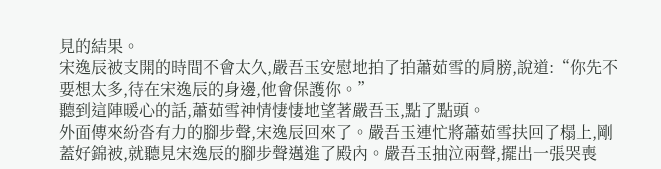見的結果。
宋逸辰被支開的時間不會太久,嚴吾玉安慰地拍了拍蕭茹雪的肩膀,說道:“你先不要想太多,待在宋逸辰的身邊,他會保護你。”
聽到這陣暖心的話,蕭茹雪神情悽悽地望著嚴吾玉,點了點頭。
外面傳來紛沓有力的腳步聲,宋逸辰回來了。嚴吾玉連忙將蕭茹雪扶回了榻上,剛蓋好錦被,就聽見宋逸辰的腳步聲邁進了殿內。嚴吾玉抽泣兩聲,擺出一張哭喪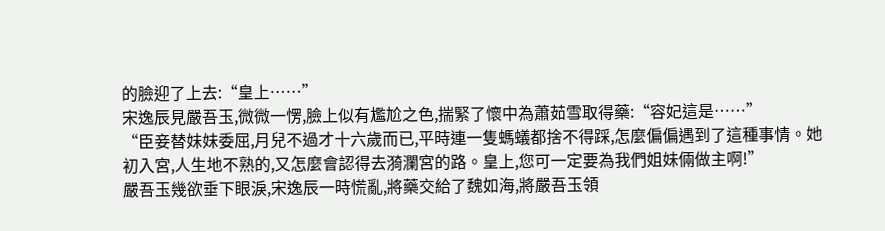的臉迎了上去:“皇上……”
宋逸辰見嚴吾玉,微微一愣,臉上似有尷尬之色,揣緊了懷中為蕭茹雪取得藥:“容妃這是……”
“臣妾替妹妹委屈,月兒不過才十六歲而已,平時連一隻螞蟻都捨不得踩,怎麼偏偏遇到了這種事情。她初入宮,人生地不熟的,又怎麼會認得去漪瀾宮的路。皇上,您可一定要為我們姐妹倆做主啊!”
嚴吾玉幾欲垂下眼淚,宋逸辰一時慌亂,將藥交給了魏如海,將嚴吾玉領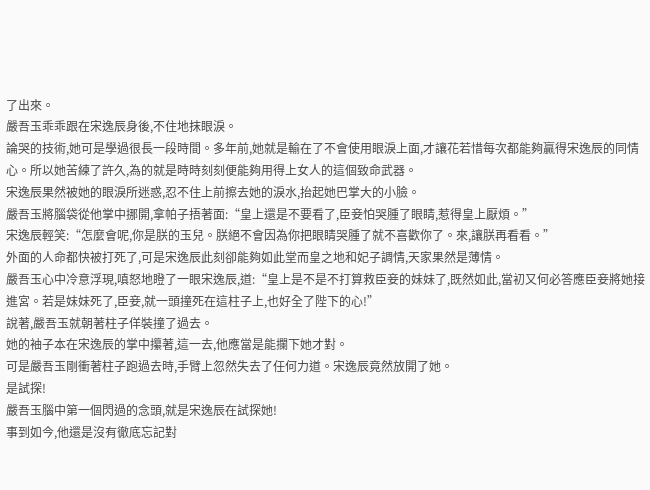了出來。
嚴吾玉乖乖跟在宋逸辰身後,不住地抹眼淚。
論哭的技術,她可是學過很長一段時間。多年前,她就是輸在了不會使用眼淚上面,才讓花若惜每次都能夠贏得宋逸辰的同情心。所以她苦練了許久,為的就是時時刻刻便能夠用得上女人的這個致命武器。
宋逸辰果然被她的眼淚所迷惑,忍不住上前擦去她的淚水,抬起她巴掌大的小臉。
嚴吾玉將腦袋從他掌中挪開,拿帕子捂著面:“皇上還是不要看了,臣妾怕哭腫了眼睛,惹得皇上厭煩。”
宋逸辰輕笑:“怎麼會呢,你是朕的玉兒。朕絕不會因為你把眼睛哭腫了就不喜歡你了。來,讓朕再看看。”
外面的人命都快被打死了,可是宋逸辰此刻卻能夠如此堂而皇之地和妃子調情,天家果然是薄情。
嚴吾玉心中冷意浮現,嗔怒地瞪了一眼宋逸辰,道:“皇上是不是不打算救臣妾的妹妹了,既然如此,當初又何必答應臣妾將她接進宮。若是妹妹死了,臣妾,就一頭撞死在這柱子上,也好全了陛下的心!”
說著,嚴吾玉就朝著柱子佯裝撞了過去。
她的袖子本在宋逸辰的掌中攥著,這一去,他應當是能攔下她才對。
可是嚴吾玉剛衝著柱子跑過去時,手臂上忽然失去了任何力道。宋逸辰竟然放開了她。
是試探!
嚴吾玉腦中第一個閃過的念頭,就是宋逸辰在試探她!
事到如今,他還是沒有徹底忘記對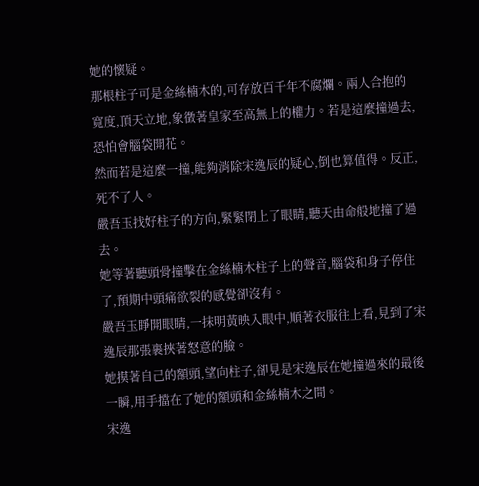她的懷疑。
那根柱子可是金絲楠木的,可存放百千年不腐爛。兩人合抱的寬度,頂天立地,象徵著皇家至高無上的權力。若是這麼撞過去,恐怕會腦袋開花。
然而若是這麼一撞,能夠消除宋逸辰的疑心,倒也算值得。反正,死不了人。
嚴吾玉找好柱子的方向,緊緊閉上了眼睛,聽天由命般地撞了過去。
她等著聽頭骨撞擊在金絲楠木柱子上的聲音,腦袋和身子停住了,預期中頭痛欲裂的感覺卻沒有。
嚴吾玉睜開眼睛,一抹明黃映入眼中,順著衣服往上看,見到了宋逸辰那張裹挾著怒意的臉。
她摸著自己的額頭,望向柱子,卻見是宋逸辰在她撞過來的最後一瞬,用手擋在了她的額頭和金絲楠木之間。
宋逸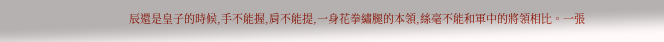辰還是皇子的時候,手不能握,肩不能提,一身花拳繡腿的本領,絲毫不能和軍中的將領相比。一張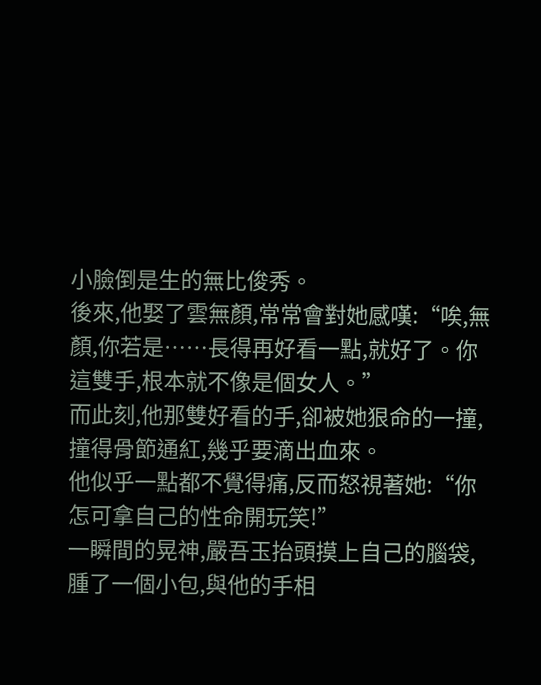小臉倒是生的無比俊秀。
後來,他娶了雲無顏,常常會對她感嘆:“唉,無顏,你若是……長得再好看一點,就好了。你這雙手,根本就不像是個女人。”
而此刻,他那雙好看的手,卻被她狠命的一撞,撞得骨節通紅,幾乎要滴出血來。
他似乎一點都不覺得痛,反而怒視著她:“你怎可拿自己的性命開玩笑!”
一瞬間的晃神,嚴吾玉抬頭摸上自己的腦袋,腫了一個小包,與他的手相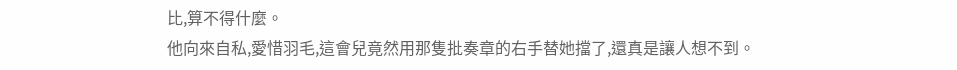比,算不得什麼。
他向來自私,愛惜羽毛,這會兒竟然用那隻批奏章的右手替她擋了,還真是讓人想不到。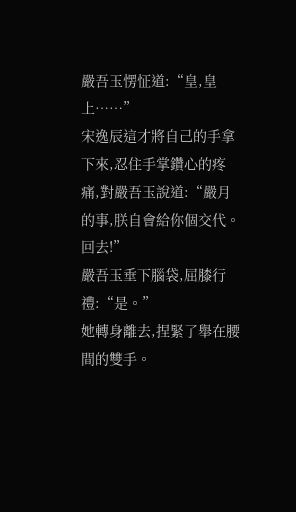嚴吾玉愣怔道:“皇,皇上……”
宋逸辰這才將自己的手拿下來,忍住手掌鑽心的疼痛,對嚴吾玉說道:“嚴月的事,朕自會給你個交代。回去!”
嚴吾玉垂下腦袋,屈膝行禮:“是。”
她轉身離去,捏緊了舉在腰間的雙手。